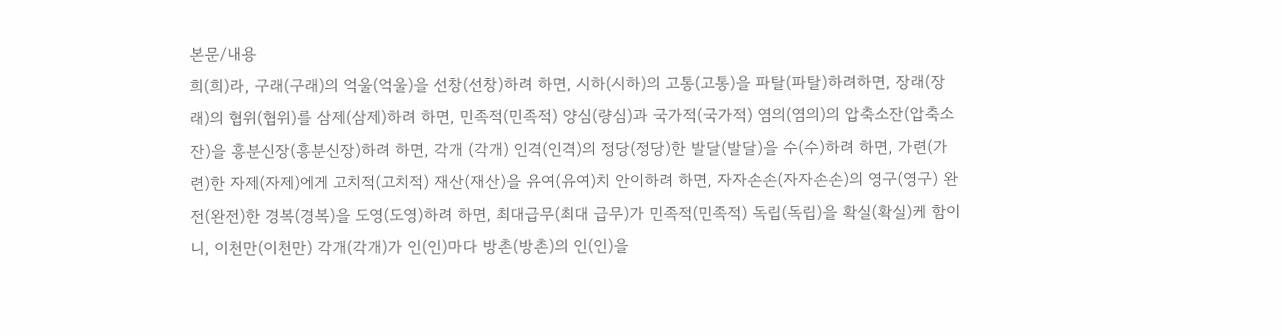본문/내용
희(희)라, 구래(구래)의 억울(억울)을 선창(선창)하려 하면, 시하(시하)의 고통(고통)을 파탈(파탈)하려하면, 장래(장래)의 협위(협위)를 삼제(삼제)하려 하면, 민족적(민족적) 양심(량심)과 국가적(국가적) 염의(염의)의 압축소잔(압축소잔)을 흥분신장(흥분신장)하려 하면, 각개 (각개) 인격(인격)의 정당(정당)한 발달(발달)을 수(수)하려 하면, 가련(가련)한 자제(자제)에게 고치적(고치적) 재산(재산)을 유여(유여)치 안이하려 하면, 자자손손(자자손손)의 영구(영구) 완전(완전)한 경복(경복)을 도영(도영)하려 하면, 최대급무(최대 급무)가 민족적(민족적) 독립(독립)을 확실(확실)케 함이니, 이천만(이천만) 각개(각개)가 인(인)마다 방촌(방촌)의 인(인)을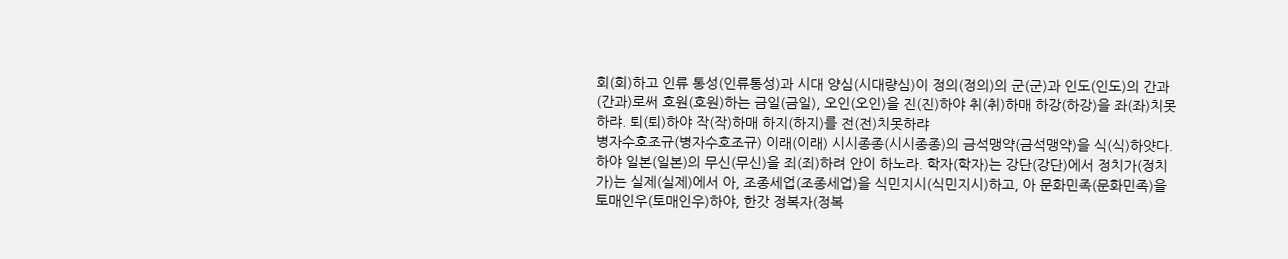회(회)하고 인류 통성(인류통성)과 시대 양심(시대량심)이 정의(정의)의 군(군)과 인도(인도)의 간과(간과)로써 호원(호원)하는 금일(금일), 오인(오인)을 진(진)하야 취(취)하매 하강(하강)을 좌(좌)치못하랴. 퇴(퇴)하야 작(작)하매 하지(하지)를 전(전)치못하랴
병자수호조규(병자수호조규) 이래(이래) 시시종종(시시종종)의 금석맹약(금석맹약)을 식(식)하얏다. 하야 일본(일본)의 무신(무신)을 죄(죄)하려 안이 하노라. 학자(학자)는 강단(강단)에서 정치가(정치가)는 실제(실제)에서 아, 조종세업(조종세업)을 식민지시(식민지시)하고, 아 문화민족(문화민족)을 토매인우(토매인우)하야, 한갓 정복자(정복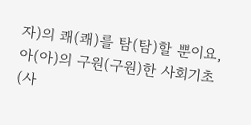자)의 쾌(쾌)를 탐(탐)할 뿐이요, 아(아)의 구원(구원)한 사회기초(사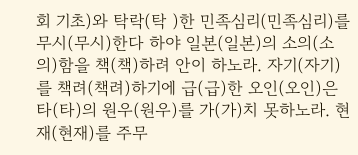회 기초)와 탁락(탁 )한 민족심리(민족심리)를 무시(무시)한다 하야 일본(일본)의 소의(소의)함을 책(책)하려 안이 하노라. 자기(자기)를 책려(책려)하기에 급(급)한 오인(오인)은 타(타)의 원우(원우)를 가(가)치 못하노라. 현재(현재)를 주무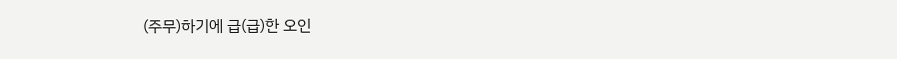(주무)하기에 급(급)한 오인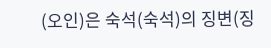(오인)은 숙석(숙석)의 징변(징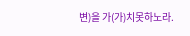변)을 가(가)치못하노라.